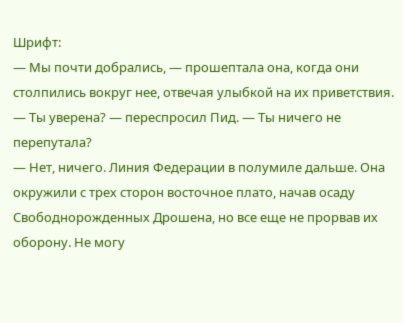Шрифт:
— Мы почти добрались, — прошептала она, когда они столпились вокруг нее, отвечая улыбкой на их приветствия.
— Ты уверена? — переспросил Пид. — Ты ничего не перепутала?
— Нет, ничего. Линия Федерации в полумиле дальше. Она окружили с трех сторон восточное плато, начав осаду Свободнорожденных Дрошена, но все еще не прорвав их оборону. Не могу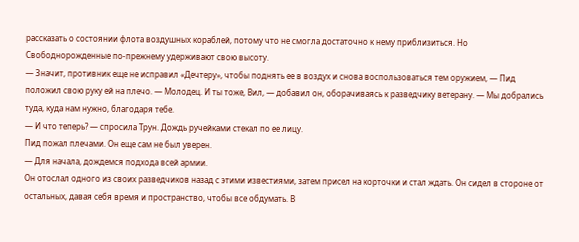рассказать о состоянии флота воздушных кораблей, потому что не смогла достаточно к нему приблизиться. Но Свободнорожденные по-прежнему удерживают свою высоту.
— Значит, противник еще не исправил «Дечтеру», чтобы поднять ее в воздух и снова воспользоваться тем оружием, — Пид положил свою руку ей на плечо. — Молодец. И ты тоже, Вил, — добавил он, оборачиваясь к разведчику ветерану. — Мы добрались туда, куда нам нужно, благодаря тебе.
— И что теперь? — спросила Трун. Дождь ручейками стекал по ее лицу.
Пид пожал плечами. Он еще сам не был уверен.
— Для начала, дождемся подхода всей армии.
Он отослал одного из своих разведчиков назад с этими известиями, затем присел на корточки и стал ждать. Он сидел в стороне от остальных, давая себя время и пространство, чтобы все обдумать. В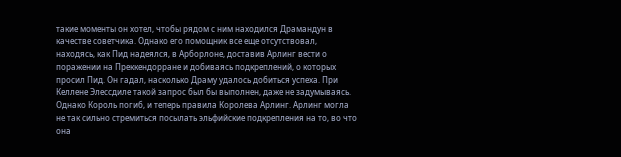такие моменты он хотел, чтобы рядом с ним находился Драмандун в качестве советчика. Однако его помощник все еще отсутствовал, находясь, как Пид надеялся, в Арборлоне, доставив Арлинг вести о поражении на Преккендорране и добиваясь подкреплений, о которых просил Пид. Он гадал, насколько Драму удалось добиться успеха. При Келлене Элессдиле такой запрос был бы выполнен, даже не задумываясь. Однако Король погиб, и теперь правила Королева Арлинг. Арлинг могла не так сильно стремиться посылать эльфийские подкрепления на то, во что она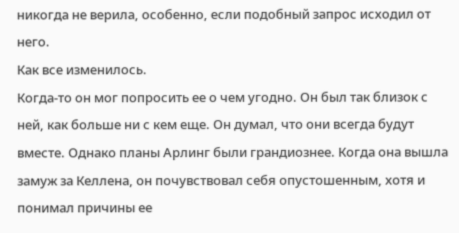никогда не верила, особенно, если подобный запрос исходил от него.
Как все изменилось.
Когда-то он мог попросить ее о чем угодно. Он был так близок с ней, как больше ни с кем еще. Он думал, что они всегда будут вместе. Однако планы Арлинг были грандиознее. Когда она вышла замуж за Келлена, он почувствовал себя опустошенным, хотя и понимал причины ее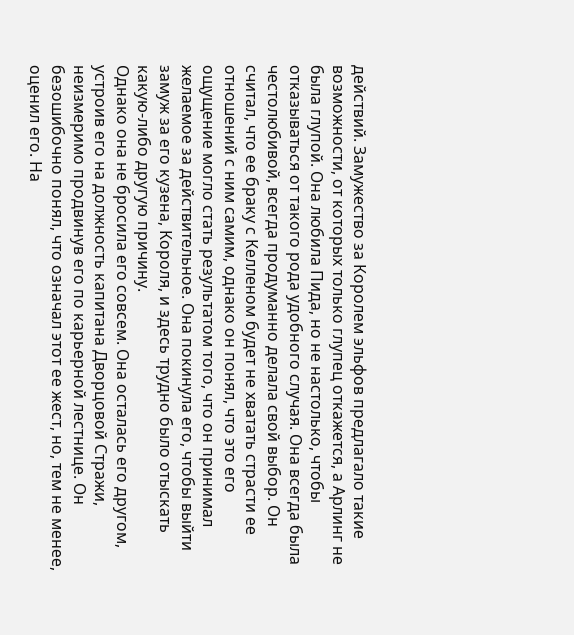действий. Замужество за Королем эльфов предлагало такие возможности, от которых только глупец откажется, а Арлинг не была глупой. Она любила Пида, но не настолько, чтобы отказываться от такого рода удобного случая. Она всегда была честолюбивой, всегда продуманно делала свой выбор. Он считал, что ее браку с Келленом будет не хватать страсти ее отношений с ним самим, однако он понял, что это его ощущение могло стать результатом того, что он принимал желаемое за действительное. Она покинула его, чтобы выйти замуж за его кузена, Короля, и здесь трудно было отыскать какую-либо другую причину.
Однако она не бросила его совсем. Она осталась его другом, устроив его на должность капитана Дворцовой Стражи, неизмеримо продвинув его по карьерной лестнице. Он безошибочно понял, что означал этот ее жест, но, тем не менее, оценил его. На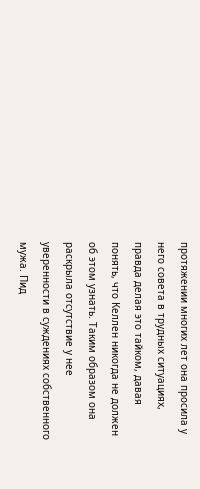протяжении многих лет она просила у него совета в трудных ситуациях, правда делая это тайком, давая понять, что Келлен никогда не должен об этом узнать. Таким образом она раскрыла отсутствие у нее уверенности в суждениях собственного мужа. Пид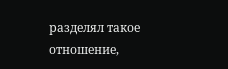разделял такое отношение,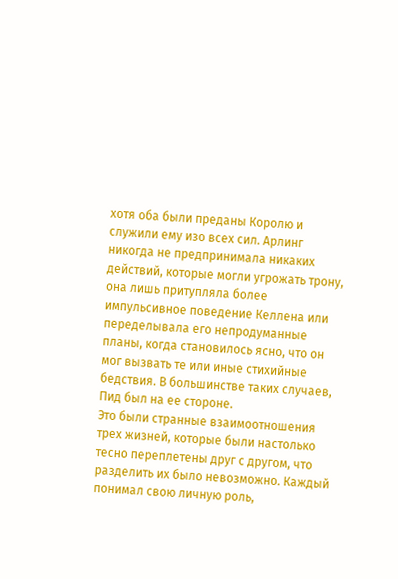хотя оба были преданы Королю и служили ему изо всех сил. Арлинг никогда не предпринимала никаких действий, которые могли угрожать трону, она лишь притупляла более импульсивное поведение Келлена или переделывала его непродуманные планы, когда становилось ясно, что он мог вызвать те или иные стихийные бедствия. В большинстве таких случаев, Пид был на ее стороне.
Это были странные взаимоотношения трех жизней, которые были настолько тесно переплетены друг с другом, что разделить их было невозможно. Каждый понимал свою личную роль,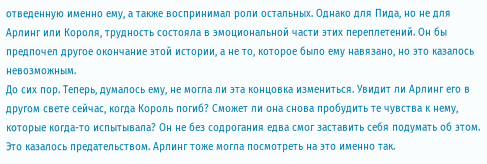отведенную именно ему, а также воспринимал роли остальных. Однако для Пида, но не для Арлинг или Короля, трудность состояла в эмоциональной части этих переплетений. Он бы предпочел другое окончание этой истории, а не то, которое было ему навязано, но это казалось невозможным.
До сих пор. Теперь, думалось ему, не могла ли эта концовка измениться. Увидит ли Арлинг его в другом свете сейчас, когда Король погиб? Сможет ли она снова пробудить те чувства к нему, которые когда-то испытывала? Он не без содрогания едва смог заставить себя подумать об этом. Это казалось предательством. Арлинг тоже могла посмотреть на это именно так.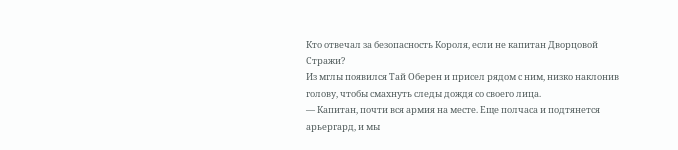Кто отвечал за безопасность Короля, если не капитан Дворцовой Стражи?
Из мглы появился Тай Оберен и присел рядом с ним, низко наклонив голову, чтобы смахнуть следы дождя со своего лица.
— Капитан, почти вся армия на месте. Еще полчаса и подтянется арьергард, и мы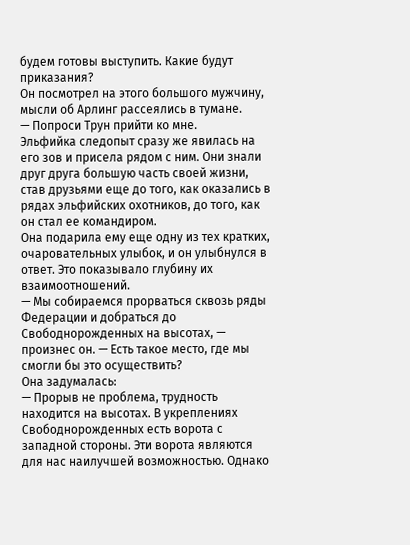будем готовы выступить. Какие будут приказания?
Он посмотрел на этого большого мужчину, мысли об Арлинг рассеялись в тумане.
— Попроси Трун прийти ко мне.
Эльфийка следопыт сразу же явилась на его зов и присела рядом с ним. Они знали друг друга большую часть своей жизни, став друзьями еще до того, как оказались в рядах эльфийских охотников, до того, как он стал ее командиром.
Она подарила ему еще одну из тех кратких, очаровательных улыбок, и он улыбнулся в ответ. Это показывало глубину их взаимоотношений.
— Мы собираемся прорваться сквозь ряды Федерации и добраться до Свободнорожденных на высотах, — произнес он. — Есть такое место, где мы смогли бы это осуществить?
Она задумалась:
— Прорыв не проблема, трудность находится на высотах. В укреплениях Свободнорожденных есть ворота с западной стороны. Эти ворота являются для нас наилучшей возможностью. Однако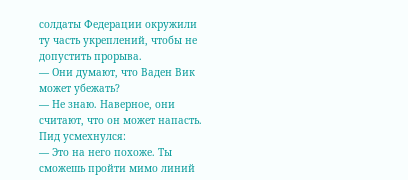солдаты Федерации окружили ту часть укреплений, чтобы не допустить прорыва.
— Они думают, что Ваден Вик может убежать?
— Не знаю. Наверное, они считают, что он может напасть.
Пид усмехнулся:
— Это на него похоже. Ты сможешь пройти мимо линий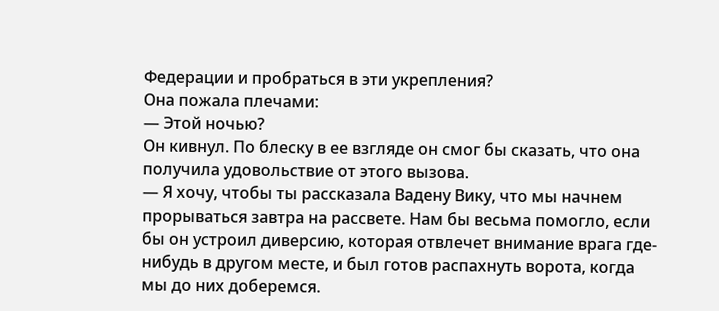Федерации и пробраться в эти укрепления?
Она пожала плечами:
— Этой ночью?
Он кивнул. По блеску в ее взгляде он смог бы сказать, что она получила удовольствие от этого вызова.
— Я хочу, чтобы ты рассказала Вадену Вику, что мы начнем прорываться завтра на рассвете. Нам бы весьма помогло, если бы он устроил диверсию, которая отвлечет внимание врага где-нибудь в другом месте, и был готов распахнуть ворота, когда мы до них доберемся.